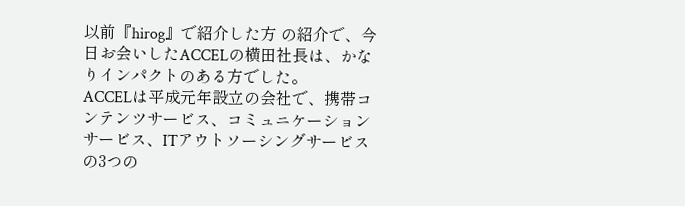以前『hirog』で紹介した方 の紹介で、今日お会いしたACCELの横田社長は、かなりインパクトのある方でした。
ACCELは平成元年設立の会社で、携帯コンテンツサービス、コミュニケーションサービス、ITアウトソーシングサービスの3つの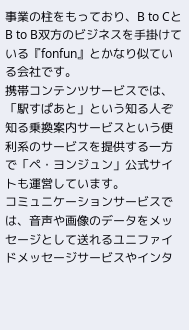事業の柱をもっており、B to CとB to B双方のビジネスを手掛けている『fonfun』とかなり似ている会社です。
携帯コンテンツサービスでは、「駅すぱあと」という知る人ぞ知る乗換案内サービスという便利系のサービスを提供する一方で「ペ・ヨンジュン」公式サイトも運営しています。
コミュニケーションサービスでは、音声や画像のデータをメッセージとして送れるユニファイドメッセージサービスやインタ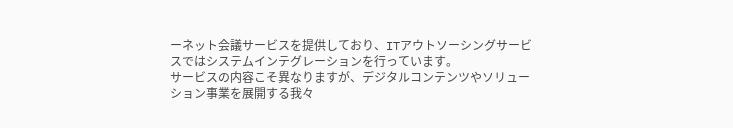ーネット会議サービスを提供しており、ITアウトソーシングサービスではシステムインテグレーションを行っています。
サービスの内容こそ異なりますが、デジタルコンテンツやソリューション事業を展開する我々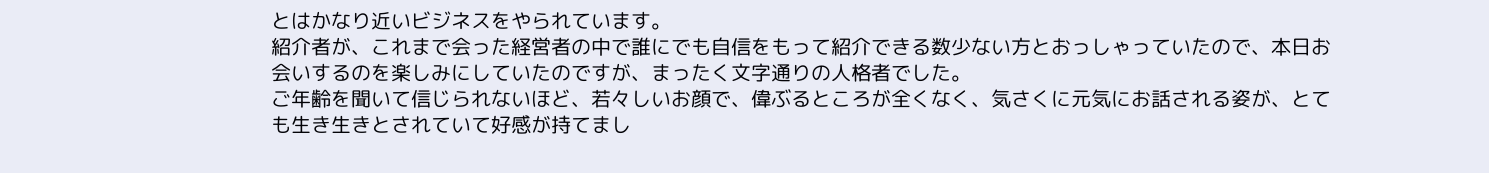とはかなり近いビジネスをやられています。
紹介者が、これまで会った経営者の中で誰にでも自信をもって紹介できる数少ない方とおっしゃっていたので、本日お会いするのを楽しみにしていたのですが、まったく文字通りの人格者でした。
ご年齢を聞いて信じられないほど、若々しいお顔で、偉ぶるところが全くなく、気さくに元気にお話される姿が、とても生き生きとされていて好感が持てまし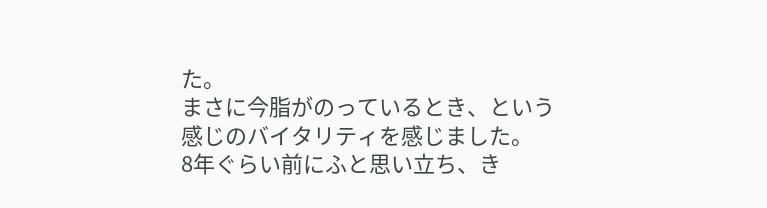た。
まさに今脂がのっているとき、という感じのバイタリティを感じました。
8年ぐらい前にふと思い立ち、き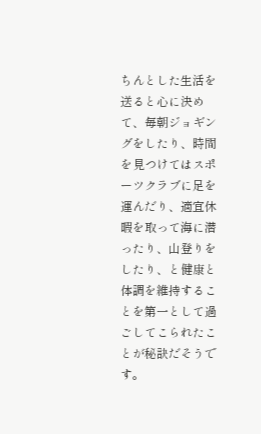ちんとした生活を送ると心に決めて、毎朝ジョギングをしたり、時間を見つけてはスポーツクラブに足を運んだり、適宜休暇を取って海に潜ったり、山登りをしたり、と健康と体調を維持することを第一として過ごしてこられたことが秘訣だそうです。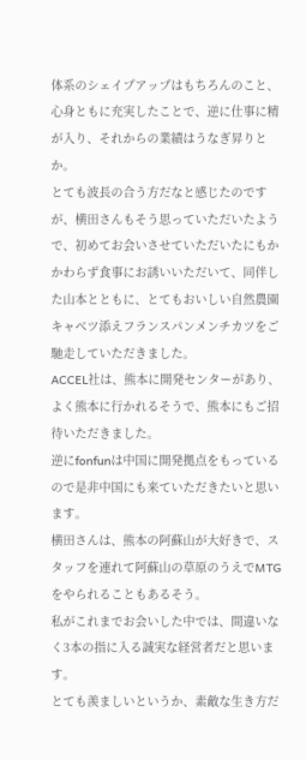体系のシェイプアップはもちろんのこと、心身ともに充実したことで、逆に仕事に精が入り、それからの業績はうなぎ昇りとか。
とても波長の合う方だなと感じたのですが、横田さんもそう思っていただいたようで、初めてお会いさせていただいたにもかかわらず食事にお誘いいただいて、同伴した山本とともに、とてもおいしい自然農園キャベツ添えフランスパンメンチカツをご馳走していただきました。
ACCEL社は、熊本に開発センターがあり、よく熊本に行かれるそうで、熊本にもご招待いただきました。
逆にfonfunは中国に開発拠点をもっているので是非中国にも来ていただきたいと思います。
横田さんは、熊本の阿蘇山が大好きで、スタッフを連れて阿蘇山の草原のうえでMTGをやられることもあるそう。
私がこれまでお会いした中では、間違いなく3本の指に入る誠実な経営者だと思います。
とても羨ましいというか、素敵な生き方だ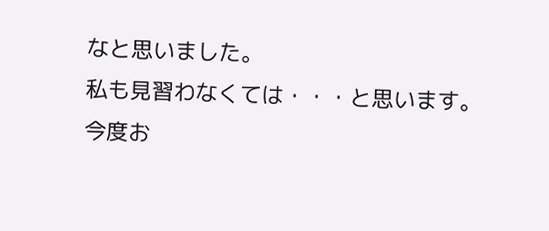なと思いました。
私も見習わなくては・・・と思います。
今度お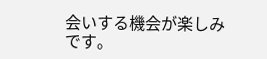会いする機会が楽しみです。